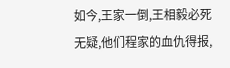如今,王家一倒,王相毅必死无疑,他们程家的血仇得报,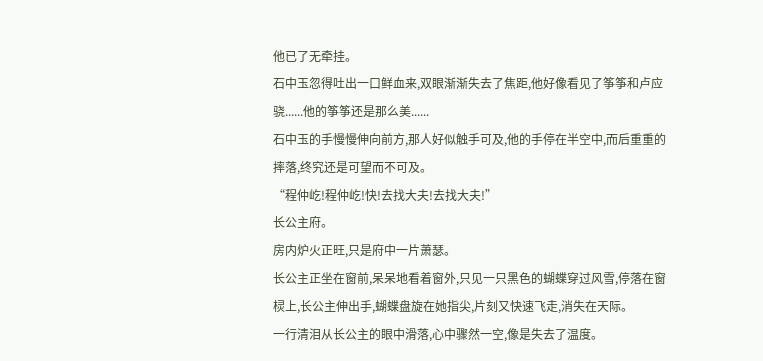他已了无牵挂。
石中玉忽得吐出一口鲜血来,双眼渐渐失去了焦距,他好像看见了筝筝和卢应骁......他的筝筝还是那么美......
石中玉的手慢慢伸向前方,那人好似触手可及,他的手停在半空中,而后重重的摔落,终究还是可望而不可及。
“程仲屹!程仲屹!快!去找大夫!去找大夫!”
长公主府。
房内炉火正旺,只是府中一片萧瑟。
长公主正坐在窗前,呆呆地看着窗外,只见一只黑色的蝴蝶穿过风雪,停落在窗棂上,长公主伸出手,蝴蝶盘旋在她指尖,片刻又快速飞走,消失在天际。
一行清泪从长公主的眼中滑落,心中骤然一空,像是失去了温度。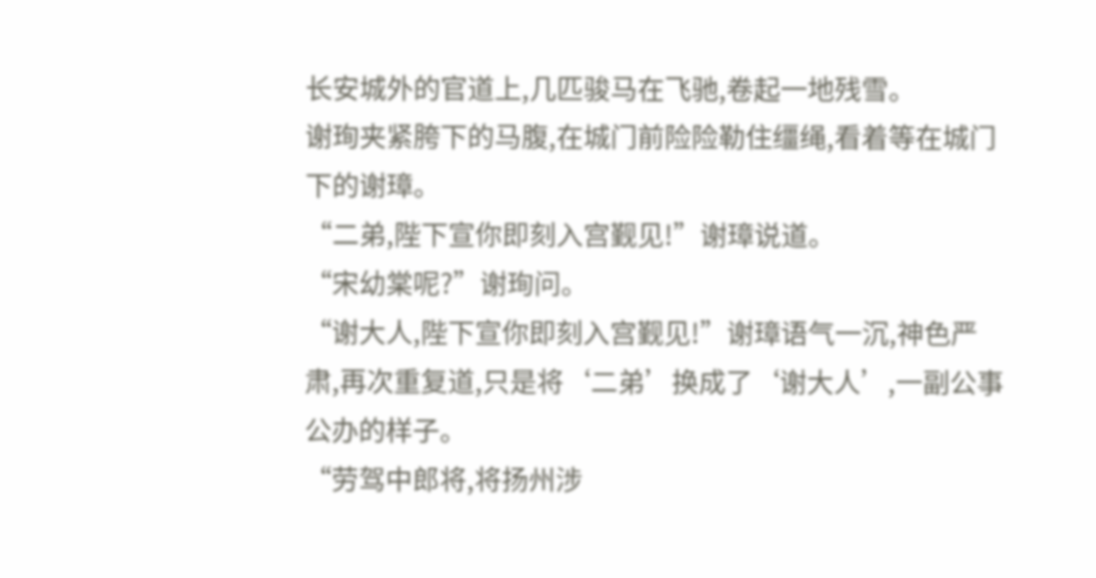长安城外的官道上,几匹骏马在飞驰,卷起一地残雪。
谢珣夹紧胯下的马腹,在城门前险险勒住缰绳,看着等在城门下的谢璋。
“二弟,陛下宣你即刻入宫觐见!”谢璋说道。
“宋幼棠呢?”谢珣问。
“谢大人,陛下宣你即刻入宫觐见!”谢璋语气一沉,神色严肃,再次重复道,只是将‘二弟’换成了‘谢大人’,一副公事公办的样子。
“劳驾中郎将,将扬州涉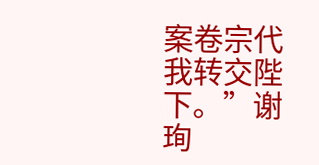案卷宗代我转交陛下。”谢珣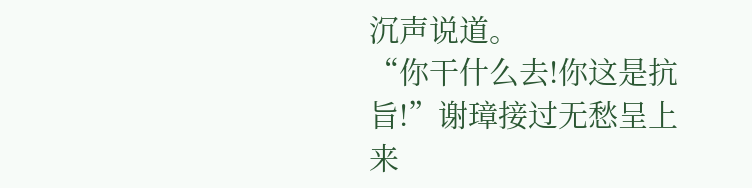沉声说道。
“你干什么去!你这是抗旨!”谢璋接过无愁呈上来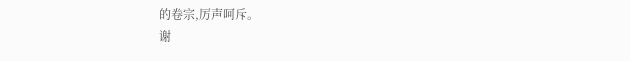的卷宗,厉声呵斥。
谢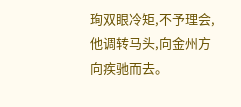珣双眼冷矩,不予理会,他调转马头,向金州方向疾驰而去。